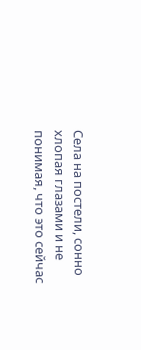Села на постели, сонно хлопая глазами и не понимая, что это сейчас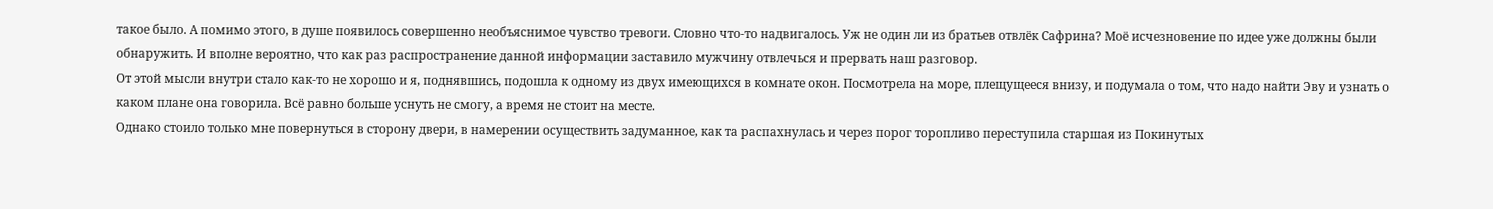такое было. А помимо этого, в душе появилось совершенно необъяснимое чувство тревоги. Словно что-то надвигалось. Уж не один ли из братьев отвлёк Сафрина? Моё исчезновение по идее уже должны были обнаружить. И вполне вероятно, что как раз распространение данной информации заставило мужчину отвлечься и прервать наш разговор.
От этой мысли внутри стало как-то не хорошо и я, поднявшись, подошла к одному из двух имеющихся в комнате окон. Посмотрела на море, плещущееся внизу, и подумала о том, что надо найти Эву и узнать о каком плане она говорила. Всё равно больше уснуть не смогу, а время не стоит на месте.
Однако стоило только мне повернуться в сторону двери, в намерении осуществить задуманное, как та распахнулась и через порог торопливо переступила старшая из Покинутых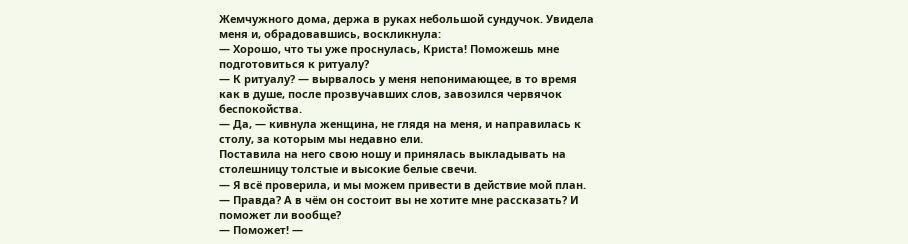Жемчужного дома, держа в руках небольшой сундучок. Увидела меня и, обрадовавшись, воскликнула:
— Хорошо, что ты уже проснулась, Криста! Поможешь мне подготовиться к ритуалу?
— К ритуалу? — вырвалось у меня непонимающее, в то время как в душе, после прозвучавших слов, завозился червячок беспокойства.
— Да, — кивнула женщина, не глядя на меня, и направилась к столу, за которым мы недавно ели.
Поставила на него свою ношу и принялась выкладывать на столешницу толстые и высокие белые свечи.
— Я всё проверила, и мы можем привести в действие мой план.
— Правда? А в чём он состоит вы не хотите мне рассказать? И поможет ли вообще?
— Поможет! —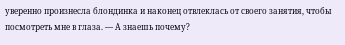уверенно произнесла блондинка и наконец отвлеклась от своего занятия, чтобы посмотреть мне в глаза. — А знаешь почему?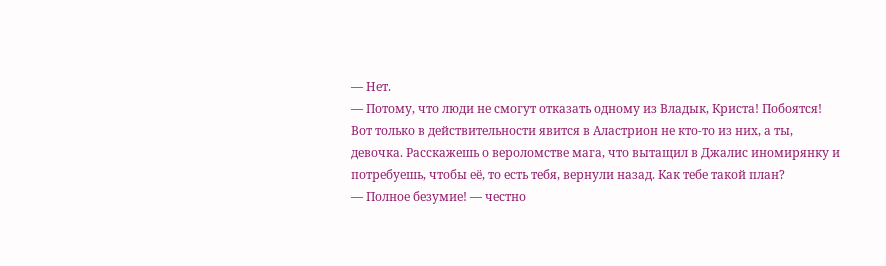— Нет.
— Потому, что люди не смогут отказать одному из Владык, Криста! Побоятся! Вот только в действительности явится в Аластрион не кто-то из них, а ты, девочка. Расскажешь о вероломстве мага, что вытащил в Джалис иномирянку и потребуешь, чтобы её, то есть тебя, вернули назад. Как тебе такой план?
— Полное безумие! — честно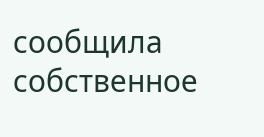сообщила собственное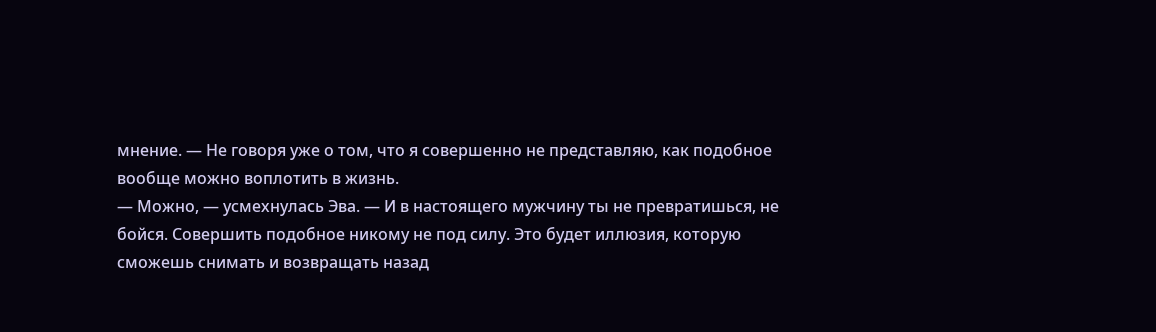мнение. — Не говоря уже о том, что я совершенно не представляю, как подобное вообще можно воплотить в жизнь.
— Можно, — усмехнулась Эва. — И в настоящего мужчину ты не превратишься, не бойся. Совершить подобное никому не под силу. Это будет иллюзия, которую сможешь снимать и возвращать назад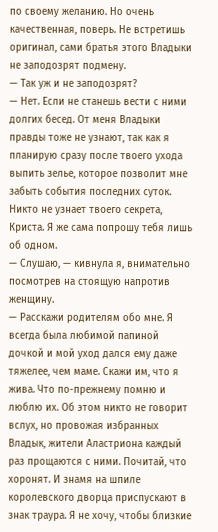по своему желанию. Но очень качественная, поверь. Не встретишь оригинал, сами братья этого Владыки не заподозрят подмену.
— Так уж и не заподозрят?
— Нет. Если не станешь вести с ними долгих бесед. От меня Владыки правды тоже не узнают, так как я планирую сразу после твоего ухода выпить зелье, которое позволит мне забыть события последних суток. Никто не узнает твоего секрета, Криста. Я же сама попрошу тебя лишь об одном.
— Слушаю, — кивнула я, внимательно посмотрев на стоящую напротив женщину.
— Расскажи родителям обо мне. Я всегда была любимой папиной дочкой и мой уход дался ему даже тяжелее, чем маме. Скажи им, что я жива. Что по-прежнему помню и люблю их. Об этом никто не говорит вслух, но провожая избранных Владык, жители Аластриона каждый раз прощаются с ними. Почитай, что хоронят. И знамя на шпиле королевского дворца приспускают в знак траура. Я не хочу, чтобы близкие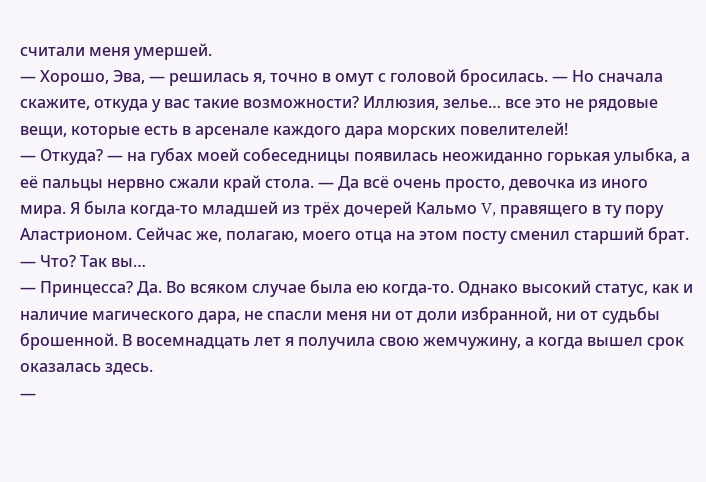считали меня умершей.
— Хорошо, Эва, — решилась я, точно в омут с головой бросилась. — Но сначала скажите, откуда у вас такие возможности? Иллюзия, зелье… все это не рядовые вещи, которые есть в арсенале каждого дара морских повелителей!
— Откуда? — на губах моей собеседницы появилась неожиданно горькая улыбка, а её пальцы нервно сжали край стола. — Да всё очень просто, девочка из иного мира. Я была когда-то младшей из трёх дочерей Кальмо V, правящего в ту пору Аластрионом. Сейчас же, полагаю, моего отца на этом посту сменил старший брат.
— Что? Так вы…
— Принцесса? Да. Во всяком случае была ею когда-то. Однако высокий статус, как и наличие магического дара, не спасли меня ни от доли избранной, ни от судьбы брошенной. В восемнадцать лет я получила свою жемчужину, а когда вышел срок оказалась здесь.
—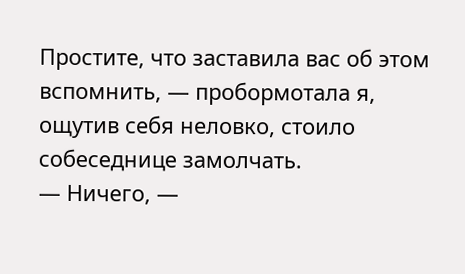Простите, что заставила вас об этом вспомнить, — пробормотала я, ощутив себя неловко, стоило собеседнице замолчать.
— Ничего, —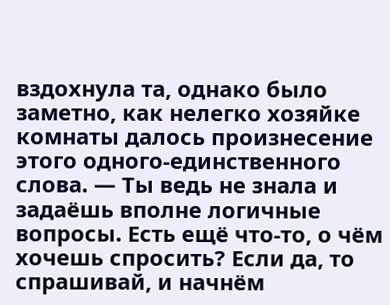вздохнула та, однако было заметно, как нелегко хозяйке комнаты далось произнесение этого одного-единственного слова. — Ты ведь не знала и задаёшь вполне логичные вопросы. Есть ещё что-то, о чём хочешь спросить? Если да, то спрашивай, и начнём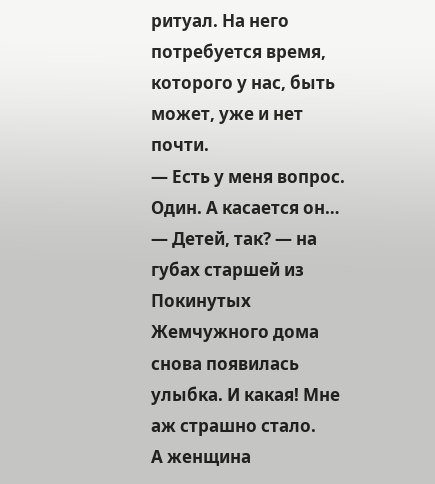ритуал. На него потребуется время, которого у нас, быть может, уже и нет почти.
— Есть у меня вопрос. Один. А касается он…
— Детей, так? — на губах старшей из Покинутых Жемчужного дома снова появилась улыбка. И какая! Мне аж страшно стало.
А женщина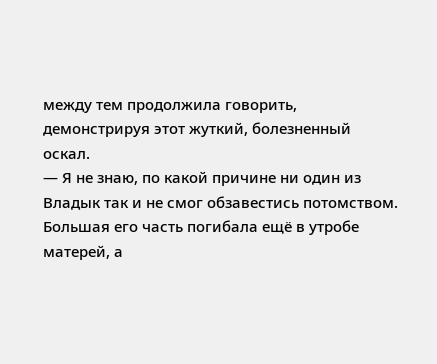между тем продолжила говорить, демонстрируя этот жуткий, болезненный оскал.
— Я не знаю, по какой причине ни один из Владык так и не смог обзавестись потомством. Большая его часть погибала ещё в утробе матерей, а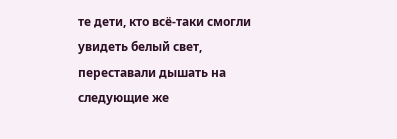те дети, кто всё-таки смогли увидеть белый свет, переставали дышать на следующие же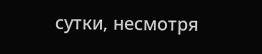сутки, несмотря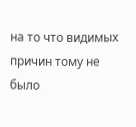на то что видимых причин тому не было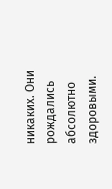никаких. Они рождались абсолютно здоровыми.